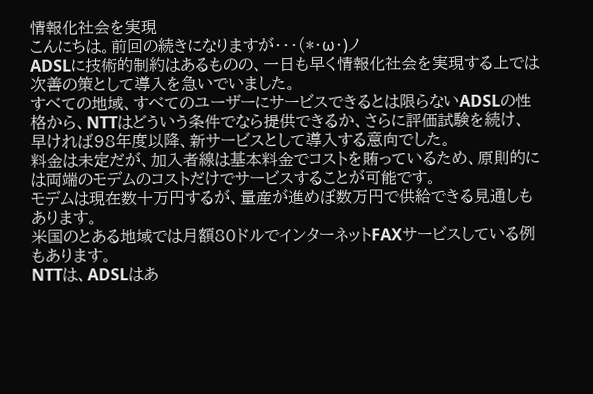情報化社会を実現
こんにちは。前回の続きになりますが・・・(*・ω・)ノ
ADSLに技術的制約はあるものの、一日も早く情報化社会を実現する上では次善の策として導入を急いでいました。
すべての地域、すべてのユーザーにサービスできるとは限らないADSLの性格から、NTTはどういう条件でなら提供できるか、さらに評価試験を続け、早ければ98年度以降、新サービスとして導入する意向でした。
料金は未定だが、加入者線は基本料金でコストを賄っているため、原則的には両端のモデムのコストだけでサービスすることが可能です。
モデムは現在数十万円するが、量産が進めぼ数万円で供給できる見通しもあります。
米国のとある地域では月額80ドルでインターネットFAXサービスしている例もあります。
NTTは、ADSLはあ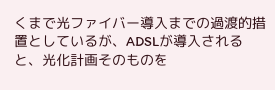くまで光ファイバー導入までの過渡的措置としているが、ADSLが導入されると、光化計画そのものを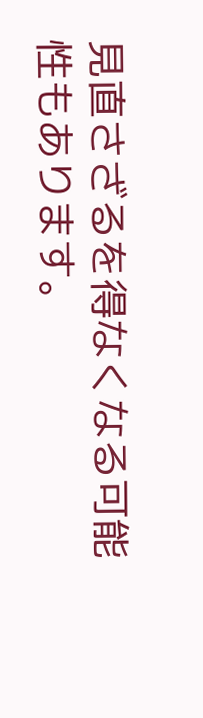見直さざるを得なくなる可能性もあります。